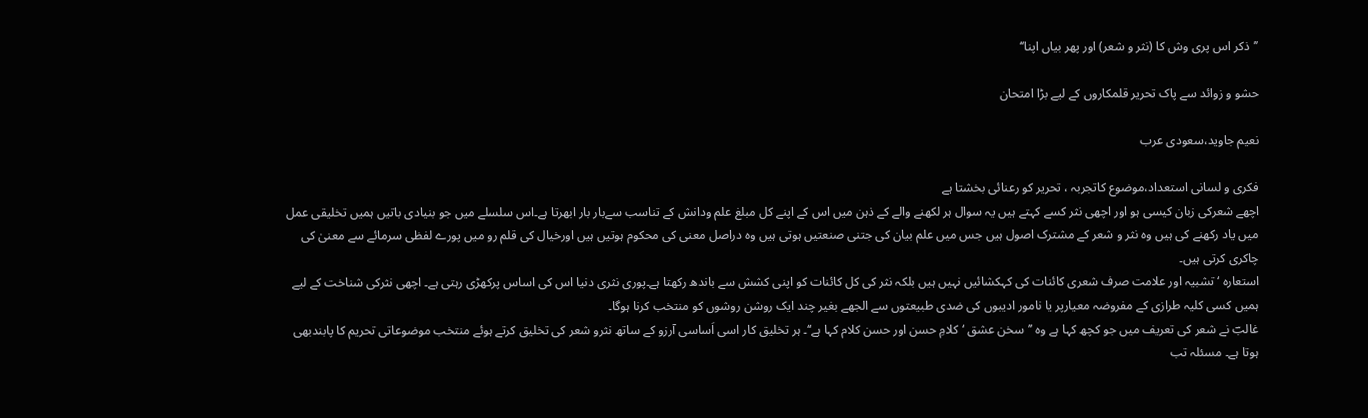’’ذکر اس پری وش کا (نثر و شعر) اور پھر بیاں اپنا‘‘

حشو و زوائد سے پاک تحریر قلمکاروں کے لیے بڑا امتحان

نعیم جاوید،سعودی عرب

فکری و لسانی استعداد،موضوع کاتجربہ ، تحریر کو رعنائی بخشتا ہے
اچھے شعرکی زبان کیسی ہو اور اچھی نثر کسے کہتے ہیں یہ سوال ہر لکھنے والے کے ذہن میں اس کے اپنے کل مبلغ علم ودانش کے تناسب سےبار بار ابھرتا ہے۔اس سلسلے میں جو بنیادی باتیں ہمیں تخلیقی عمل میں یاد رکھنے کی ہیں وہ نثر و شعر کے مشترک اصول ہیں جس میں علم بیان کی جتنی صنعتیں ہوتی ہیں وہ دراصل معنی کی محکوم ہوتیں ہیں اورخیال کی قلم رو میں پورے لفظی سرمائے سے معنیٰ کی چاکری کرتی ہیں۔
استعارہ ‘ تشبیہ اور علامت صرف شعری کائنات کی کہکشائیں نہیں ہیں بلکہ نثر کی کل کائنات کو اپنی کشش سے باندھ رکھتا ہے۔پوری نثری دنیا اس کی اساس پرکھڑی رہتی ہے۔ اچھی نثرکی شناخت کے لیے ہمیں کسی کلیہ طرازی کے مفروضہ معیارپر یا نامور ادیبوں کی ضدی طبیعتوں سے الجھے بغیر چند ایک روشن روشوں کو منتخب کرنا ہوگا۔
غالبؔ نے شعر کی تعریف میں جو کچھ کہا ہے وہ ’’سخن عشق ‘کلامِ حسن اور حسن کلام کہا ہے‘‘۔ ہر تخلیق کار اسی اَساسی آرزو کے ساتھ نثرو شعر کی تخلیق کرتے ہوئے منتخب موضوعاتی تحریم کا پابندبھی ہوتا ہے۔ مسئلہ تب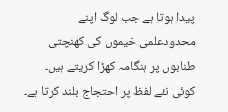پیدا ہوتا ہے جب لوگ اپنے محدودعلمی خیموں کی کھنچتی طنابوں پر ہنگامہ کھڑا کریتے ہیں۔ کوئی نئے لفظ پر احتجاج بلند کرتا ہے۔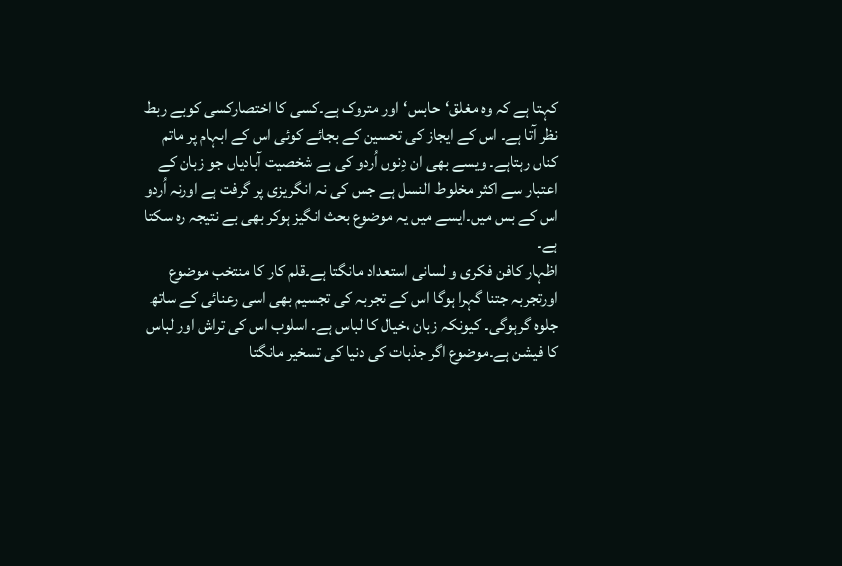کہتا ہے کہ وہ مغلق‘حابس‘اور متروک ہے۔کسی کا اختصارکسی کوبے ربط نظر آتا ہے۔ اس کے ایجاز کی تحسین کے بجائے کوئی اس کے ابہام پر ماتم کناں رہتاہے۔ ویسے بھی ان دِنوں اُردو کی بے شخصیت آبادیاں جو زبان کے اعتبار سے اکثر مخلوط النسل ہے جس کی نہ انگریزی پر گرفت ہے اورنہ اُردو اس کے بس میں۔ایسے میں یہ موضوع بحث انگیز ہوکر بھی بے نتیجہ رہ سکتا ہے۔
اظہار کافن فکری و لسانی استعداد مانگتا ہے۔قلم کار کا منتخب موضوع اورتجربہ جتنا گہرا ہوگا اس کے تجربہ کی تجسیم بھی اسی رعنائی کے ساتھ جلوہ گرہوگی۔ کیونکہ زبان ،خیال کا لباس ہے۔ اسلوب اس کی تراش اور لباس کا فیشن ہے۔موضوع اگر جذبات کی دنیا کی تسخیر مانگتا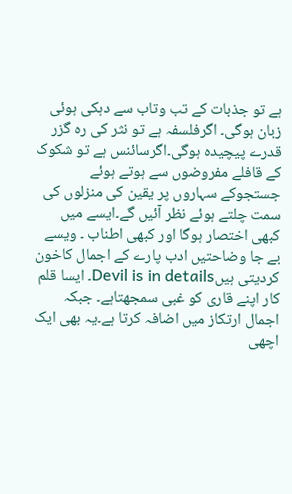ہے تو جذبات کے تب وتاب سے دہکی ہوئی زبان ہوگی۔ اگرفلسفہ ہے تو نثر کی رہ گزر قدرے پیچیدہ ہوگی۔اگرسائنس ہے تو شکوک کے قافلے مفروضوں سے ہوتے ہوئے جستجوکے سہاروں پر یقین کی منزلوں کی سمت چلتے ہوئے نظر آئیں گے۔ایسے میں کبھی اختصار ہوگا اور کبھی اطناب ۔ ویسے بے جا وضاحتیں ادب پارے کے اجمال کاخون کردیتی ہیںDevil is in details۔ ایسا قلم کار اپنے قاری کو غبی سمجھتاہے۔ جبکہ اجمال ارتکاز میں اضافہ کرتا ہے۔یہ بھی ایک اچھی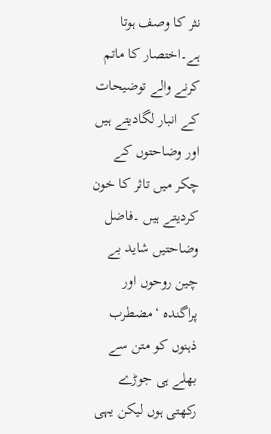نثر کا وصف ہوتا ہے۔اختصار کا ماتم کرنے والے توضیحات کے انبار لگادیتے ہیں اور وضاحتوں کے چکر میں تاثر کا خون کردیتے ہیں ۔فاضل وضاحتیں شاید بے چین روحوں اور پراگندہ ‘مضطرب ذہنوں کو متن سے بھلے ہی جوڑے رکھتی ہوں لیکن یہی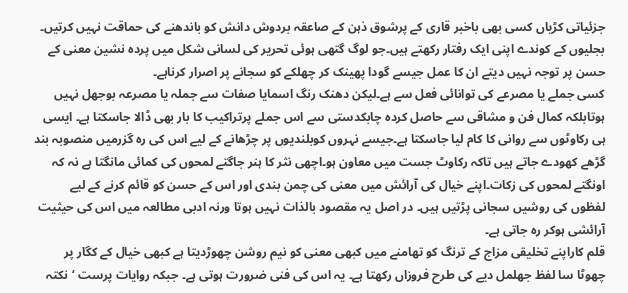جزئیاتی کڑیاں کسی بھی باخبر قاری کے پرشوق ذہن کے صاعقہ بردوش دانش کو باندھنے کی حماقت نہیں کرتیں۔ بجلیوں کے کوندے اپنی ایک رفتار رکھتے ہیں۔جو لوگ گتھی ہوئی تحریر کی لسانی شکل میں پردہ نشین معنی کے حسن پر توجہ نہیں دیتے ان کا عمل جیسے گودا پھینک کر چھلکے کو سجانے پر اصرار کرناہے۔
کسی جملے یا مصرعے کی توانائی فعل سے ہے۔لیکن دھنک رنگ اسمایا صفات سے جملہ یا مصرعہ بوجھل نہیں ہوتابلکہ کمال فن و مشاقی سے حاصل کردہ چابکدستی سے اس جملے پرتراکیب کا بار بھی ڈالا جاسکتا ہے۔ ایسی ہی رکاوٹوں سے روانی کا کام لیا جاسکتا ہے۔جیسے نہروں کوبلندیوں پر چڑھانے کے لیے اس کی رہ گزرمیں منصوبہ بند گڑھے کھودے جاتے ہیں تاکہ رکاوٹ جست میں معاون ہو۔اچھی نثر کا ہنر جاگتے لمحوں کی کمائی مانگتا ہے نہ کہ اونگتے لمحوں کی زکات۔اپنے خیال کی آرائش میں معنی کی چمن بندی اور اس کے حسن کو قائم کرنے کے لیے لفظوں کی روشیں سجانی پڑتیں ہیں۔ در اصل یہ مقصود بالذات نہیں ہوتا ورنہ ادبی مطالعہ میں اس کی حیثیت آرائشی ہوکر رہ جاتی ہے۔
قلم کاراپنے تخلیقی مزاج کے ترنگ کو تھامنے میں کبھی معنی کو نیم روشن چھوڑدیتا ہے کبھی خیال کے کگار پر چھوٹا سا لفظ جھلمل دیے کی طرح فروزاں رکھتا ہے۔ یہ اس کی فنی ضرورت ہوتی ہے۔ جبکہ روایات پرست ‘نکتہ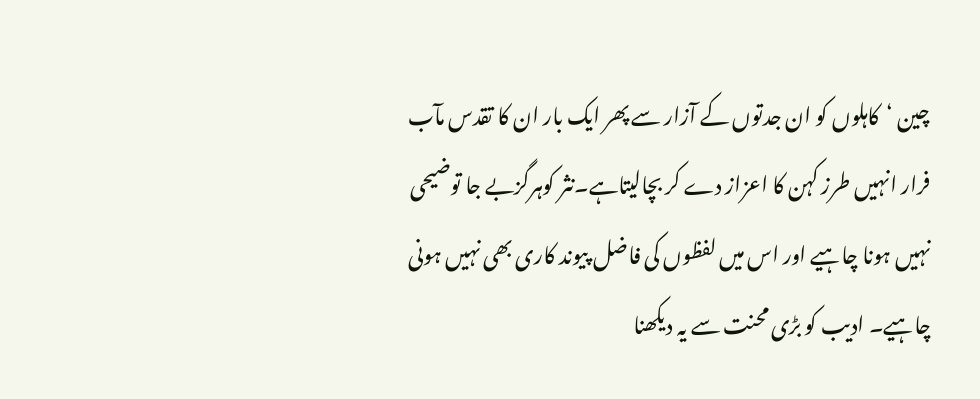چین ‘کاہلوں کو ان جدتوں کے آزار سے پھر ایک بار ان کا تقدس مآب فرار انہیں طرز کہن کا اعزاز دے کر بچالیتاہے۔نثر کوہرگزبے جا توضیحی نہیں ہونا چاہیے اور اس میں لفظوں کی فاضل پیوند کاری بھی نہیں ہونی چاہیے۔ ادیب کو بڑی محنت سے یہ دیکھنا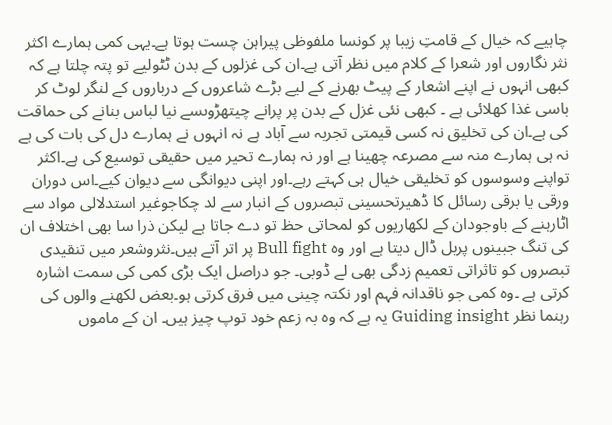چاہیے کہ خیال کے قامتِ زیبا پر کونسا ملفوظی پیراہن چست ہوتا ہے۔یہی کمی ہمارے اکثر نثر نگاروں اور شعرا کے کلام میں نظر آتی ہے۔ان کی غزلوں کے بدن ٹٹولیے تو پتہ چلتا ہے کہ کبھی انہوں نے اپنے اشعار کے پیٹ بھرنے کے لیے بڑے شاعروں کے درباروں کے لنگر لوٹ کر باسی غذا کھلائی ہے ۔ کبھی نئی غزل کے بدن پر پرانے چیتھڑوںسے نیا لباس بنانے کی حماقت کی ہے۔ان کی تخلیق نہ کسی قیمتی تجربہ سے آباد ہے نہ انہوں نے ہمارے دل کی بات کی ہے نہ ہی ہمارے منہ سے مصرعہ چھینا ہے اور نہ ہمارے تحیر میں حقیقی توسیع کی ہے۔اکثر تواپنے وسوسوں کو تخلیقی خیال ہی کہتے رہے۔اور اپنی دیوانگی سے دیوان کیے۔اس دوران ورقی یا برقی رسائل کا ڈھیرتحسینی تبصروں کے انبار سے لد چکاجوغیر استدلالی مواد سے اٹارہنے کے باوجودان کے لکھاریوں کو لمحاتی حظ تو دے جاتا ہے لیکن ذرا سا بھی اختلاف ان کی تنگ جبینوں پربل ڈال دیتا ہے اور وہ Bull fight پر اتر آتے ہیں۔نثروشعر میں تنقیدی تبصروں کو تاثراتی تعمیم زدگی بھی لے ڈوبی۔ جو دراصل ایک بڑی کمی کی سمت اشارہ کرتی ہے ۔وہ کمی جو ناقدانہ فہم اور نکتہ چینی میں فرق کرتی ہو۔بعض لکھنے والوں کی رہنما نظر Guiding insight یہ ہے کہ وہ بہ زعم خود توپ چیز ہیں۔ ان کے ماموں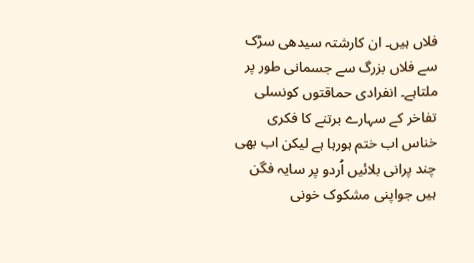فلاں ہیں۔ ان کارشتہ سیدھی سڑک سے فلاں بزرگ سے جسمانی طور پر ملتاہے۔ انفرادی حماقتوں کونسلی تفاخر کے سہارے برتنے کا فکری خناس اب ختم ہورہا ہے لیکن اب بھی چند پرانی بلائیں اُردو پر سایہ فگن ہیں جواپنی مشکوک خونی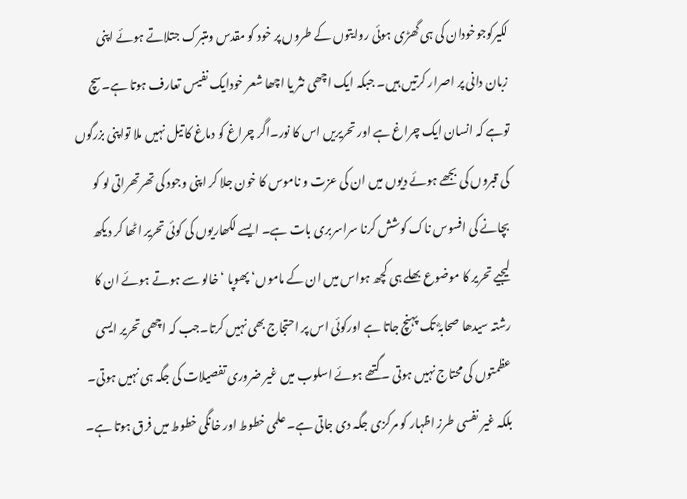لکیرکوجوخودان کی ہی گھڑی ہوئی روایتوں کے طروں پر خود کو مقدس ومتبرک جتلاتے ہوئے اپنی زبان دانی پر اصرار کرتیں ہیں۔ جبکہ ایک اچھی نثر یا اچھا شعر خودایک نفیس تعارف ہوتا ہے۔سچ توہے کہ انسان ایک چراغ ہے اور تحریریں اس کا نور۔اگر چراغ کو دماغ کا تیل نہیں ملا تواپنی بزرگوں کی قبروں کی بجھے ہوئے دِیوں میں ان کی عزت و ناموس کا خون جلا کر اپنی وجود کی تھرتھراتی لو کو بچانے کی افسوس ناک کوشش کرنا سراسربری بات ہے۔ ایسے لکھاریوں کی کوئی تحریر اٹھا کر دیکھ لیجیے تحریر کا موضوع بھلے ہی کچھ ہواس میں ان کے ماموں‘ پھوپا ‘ خالو سے ہوتے ہوئے ان کا رشتہ سیدھا صحابہؓ تک پہنچ جاتا ہے اورکوئی اس پر احتجاج بھی نہیں کرتا۔جب کہ اچھی تحریر ایسی عظمتوں کی محتاج نہیں ہوتی ۔ گتھے ہوئے اسلوب میں غیر ضروری تفصیلات کی جگہ ہی نہیں ہوتی۔ بلکہ غیر نفسی طرز اظہار کو مرکزی جگہ دی جاتی ہے۔ علمی خطوط اور خانگی خطوط میں فرق ہوتا ہے۔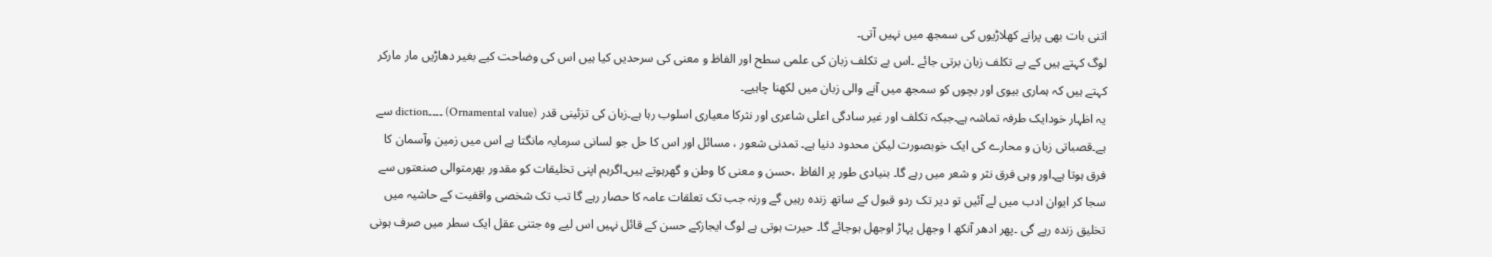اتنی بات بھی پرانے کھلاڑیوں کی سمجھ میں نہیں آتی۔
لوگ کہتے ہیں کے بے تکلف زبان برتی جائے ۔اس بے تکلف زبان کی علمی سطح اور الفاظ و معنی کی سرحدیں کیا ہیں اس کی وضاحت کیے بغیر دھاڑیں مار مارکر کہتے ہیں کہ ہماری بیوی اور بچوں کو سمجھ میں آنے والی زبان میں لکھنا چاہیے۔
یہ اظہار خودایک طرفہ تماشہ ہے۔جبکہ تکلف اور غیر سادگی اعلی شاعری اور نثرکا معیاری اسلوب رہا ہے۔زبان کی تزئینی قدر (Ornamental value) ۔۔۔۔diction سے ہے۔قصباتی زبان و محارے کی ایک خوبصورت لیکن محدود دنیا ہے۔ تمدنی شعور ، مسائل اور اس کا حل جو لسانی سرمایہ مانگتا ہے اس میں زمین وآسمان کا فرق ہوتا ہے۔اور وہی فرق نثر و شعر میں رہے گا۔ بنیادی طور پر الفاظ ،حسن و معنی کا وطن و گھرہوتے ہیں۔اگرہم اپنی تخلیقات کو مقدور بھرمتوالی صنعتوں سے سجا کر ایوان ادب میں لے آئیں تو دیر تک ردو قبول کے ساتھ زندہ رہیں گے ورنہ جب تک تعلقات عامہ کا حصار رہے گا تب تک شخصی واقفیت کے حاشیہ میں تخلیق زندہ رہے گی ۔پھر ادھر آنکھ ا وجھل پہاڑ اوجھل ہوجائے گا۔ حیرت ہوتی ہے لوگ ایجازکے حسن کے قائل نہیں اس لیے وہ جتنی عقل ایک سطر میں صرف ہونی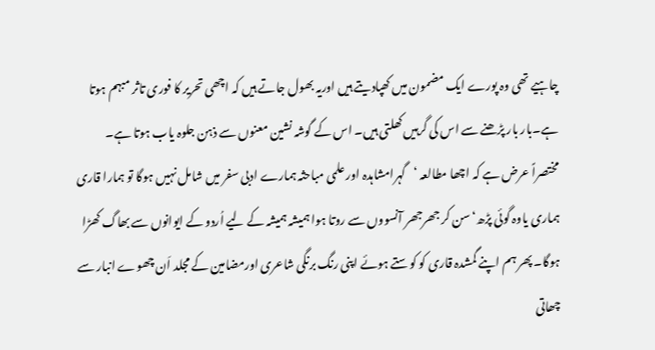چاہیے تھی وہ پورے ایک مضمون میں کھپادیتے ہیں اوریہ بھول جاتے ہیں کہ اچھی تحریر کا فوری تاثر مبہم ہوتا ہے۔بار بار پڑھنے سے اس کی گرہیں کھلتی ہیں۔ اس کے گوشہ نشین معنوں سے ذہن جلوہ یاب ہوتا ہے۔
مختصراً عرض ہے کہ اچھا مطالعہ ‘گہرامشاہدہ اور علمی مباحثہ ہمارے ادبی سفر میں شامل نہیں ہوگا تو ہمارا قاری ہماری یاوہ گوئی پڑھ‘ سن کر جھرجھر آنسووں سے روتا ہوا ہمیشہ ہمیشہ کے لیے اُردو کے ایوانوں سے بھاگ کھڑا ہوگا۔ پھر ہم اپنے گمشدہ قاری کو کوستے ہوئے اپنی رنگ برنگی شاعری اورمضامین کے مجلد اَن چھوے انبار سے چھاتی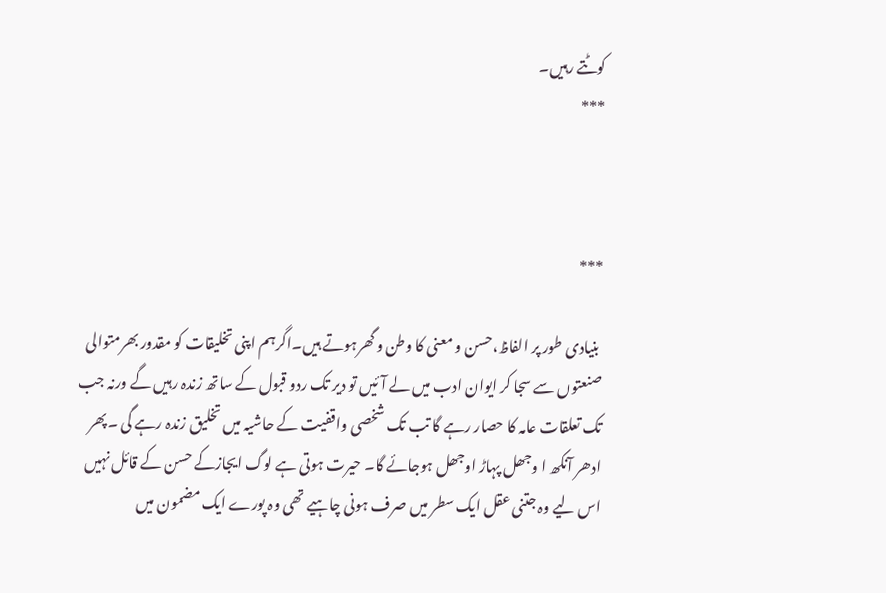کوٹتے رہیں۔
***



***

 بنیادی طور پر الفاظ،حسن و معنی کا وطن و گھرہوتے ہیں۔اگرہم اپنی تخلیقات کو مقدور بھرمتوالی صنعتوں سے سجا کر ایوان ادب میں لے آئیں تو دیر تک ردو قبول کے ساتھ زندہ رہیں گے ورنہ جب تک تعلقات عامہ کا حصار رہے گا تب تک شخصی واقفیت کے حاشیہ میں تخلیق زندہ رہے گی ۔پھر ادھر آنکھ ا وجھل پہاڑ اوجھل ہوجائے گا۔ حیرت ہوتی ہے لوگ ایجازکے حسن کے قائل نہیں اس لیے وہ جتنی عقل ایک سطر میں صرف ہونی چاہیے تھی وہ پورے ایک مضمون میں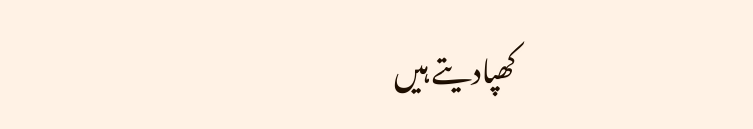کھپادیتے ہیں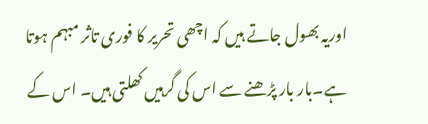اوریہ بھول جاتے ہیں کہ اچھی تحریر کا فوری تاثر مبہم ہوتا ہے۔بار بار پڑھنے سے اس کی گرہیں کھلتی ہیں۔ اس کے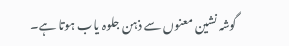گوشہ نشین معنوں سے ذہن جلوہ یاب ہوتا ہے۔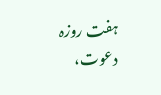ہفت روزہ دعوت،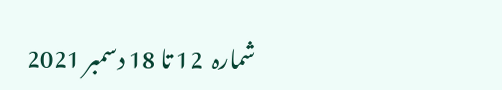شمارہ  12 تا 18 دسمبر 2021